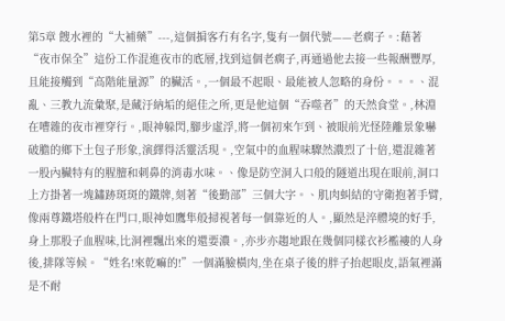第5章 餿水裡的“大補藥”---,這個掮客冇有名字,隻有一個代號——老瘸子。:藉著“夜市保全”這份工作混進夜市的底層,找到這個老瘸子,再通過他去接一些報酬豐厚,且能接觸到“高階能量源”的臟活。,一個最不起眼、最能被人忽略的身份。。。、混亂、三教九流彙聚,是藏汙納垢的絕佳之所,更是他這個“吞噬者”的天然食堂。,林淵在嘈雜的夜市裡穿行。,眼神躲閃,腳步虛浮,將一個初來乍到、被眼前光怪陸離景象嚇破膽的鄉下土包子形象,演繹得活靈活現。,空氣中的血腥味驟然濃烈了十倍,還混雜著一股內臟特有的腥膻和刺鼻的消毒水味。、像是防空洞入口般的隧道出現在眼前,洞口上方掛著一塊鏽跡斑斑的鐵牌,刻著“後勤部”三個大字。、肌肉虯結的守衛抱著手臂,像兩尊鐵塔般杵在門口,眼神如鷹隼般掃視著每一個靠近的人。,顯然是淬體境的好手,身上那股子血腥味,比洞裡飄出來的還要濃。,亦步亦趨地跟在幾個同樣衣衫襤褸的人身後,排隊等候。“姓名!來乾嘛的!”一個滿臉橫肉,坐在桌子後的胖子抬起眼皮,語氣裡滿是不耐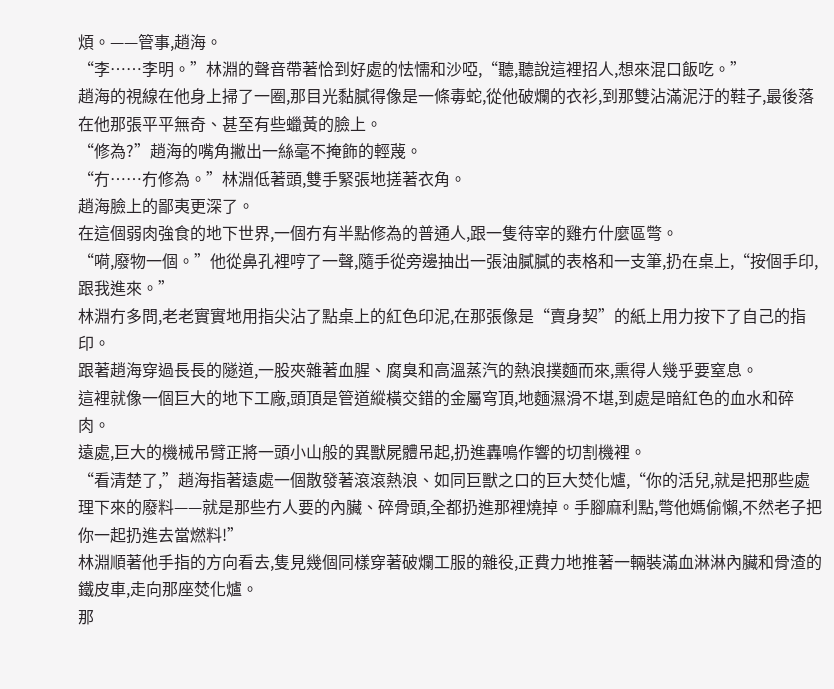煩。——管事,趙海。
“李……李明。”林淵的聲音帶著恰到好處的怯懦和沙啞,“聽,聽說這裡招人,想來混口飯吃。”
趙海的視線在他身上掃了一圈,那目光黏膩得像是一條毒蛇,從他破爛的衣衫,到那雙沾滿泥汙的鞋子,最後落在他那張平平無奇、甚至有些蠟黃的臉上。
“修為?”趙海的嘴角撇出一絲毫不掩飾的輕蔑。
“冇……冇修為。”林淵低著頭,雙手緊張地搓著衣角。
趙海臉上的鄙夷更深了。
在這個弱肉強食的地下世界,一個冇有半點修為的普通人,跟一隻待宰的雞冇什麼區彆。
“嗬,廢物一個。”他從鼻孔裡哼了一聲,隨手從旁邊抽出一張油膩膩的表格和一支筆,扔在桌上,“按個手印,跟我進來。”
林淵冇多問,老老實實地用指尖沾了點桌上的紅色印泥,在那張像是“賣身契”的紙上用力按下了自己的指印。
跟著趙海穿過長長的隧道,一股夾雜著血腥、腐臭和高溫蒸汽的熱浪撲麵而來,熏得人幾乎要窒息。
這裡就像一個巨大的地下工廠,頭頂是管道縱橫交錯的金屬穹頂,地麵濕滑不堪,到處是暗紅色的血水和碎肉。
遠處,巨大的機械吊臂正將一頭小山般的異獸屍體吊起,扔進轟鳴作響的切割機裡。
“看清楚了,”趙海指著遠處一個散發著滾滾熱浪、如同巨獸之口的巨大焚化爐,“你的活兒,就是把那些處理下來的廢料——就是那些冇人要的內臟、碎骨頭,全都扔進那裡燒掉。手腳麻利點,彆他媽偷懶,不然老子把你一起扔進去當燃料!”
林淵順著他手指的方向看去,隻見幾個同樣穿著破爛工服的雜役,正費力地推著一輛裝滿血淋淋內臟和骨渣的鐵皮車,走向那座焚化爐。
那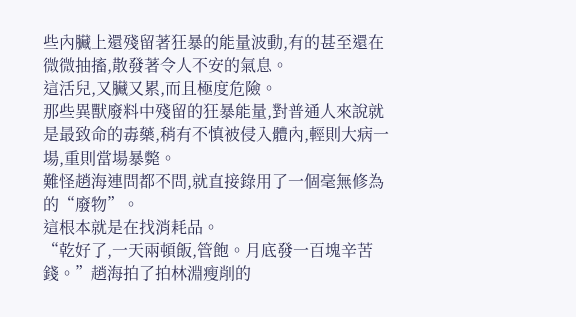些內臟上還殘留著狂暴的能量波動,有的甚至還在微微抽搐,散發著令人不安的氣息。
這活兒,又臟又累,而且極度危險。
那些異獸廢料中殘留的狂暴能量,對普通人來說就是最致命的毒藥,稍有不慎被侵入體內,輕則大病一場,重則當場暴斃。
難怪趙海連問都不問,就直接錄用了一個毫無修為的“廢物”。
這根本就是在找消耗品。
“乾好了,一天兩頓飯,管飽。月底發一百塊辛苦錢。”趙海拍了拍林淵瘦削的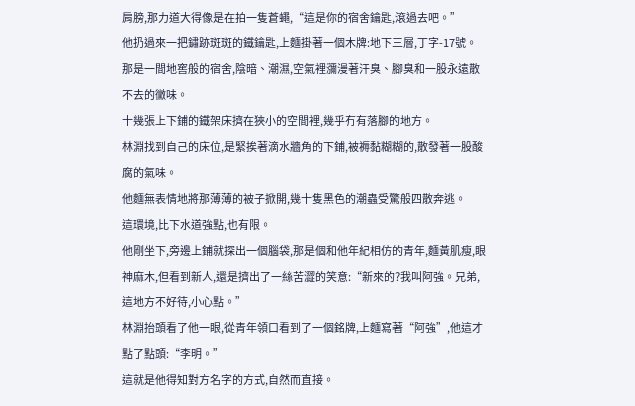肩膀,那力道大得像是在拍一隻蒼蠅,“這是你的宿舍鑰匙,滾過去吧。”
他扔過來一把鏽跡斑斑的鐵鑰匙,上麵掛著一個木牌:地下三層,丁字-17號。
那是一間地窖般的宿舍,陰暗、潮濕,空氣裡瀰漫著汗臭、腳臭和一股永遠散不去的黴味。
十幾張上下鋪的鐵架床擠在狹小的空間裡,幾乎冇有落腳的地方。
林淵找到自己的床位,是緊挨著滴水牆角的下鋪,被褥黏糊糊的,散發著一股酸腐的氣味。
他麵無表情地將那薄薄的被子掀開,幾十隻黑色的潮蟲受驚般四散奔逃。
這環境,比下水道強點,也有限。
他剛坐下,旁邊上鋪就探出一個腦袋,那是個和他年紀相仿的青年,麵黃肌瘦,眼神麻木,但看到新人,還是擠出了一絲苦澀的笑意:“新來的?我叫阿強。兄弟,這地方不好待,小心點。”
林淵抬頭看了他一眼,從青年領口看到了一個銘牌,上麵寫著“阿強”,他這才點了點頭:“李明。”
這就是他得知對方名字的方式,自然而直接。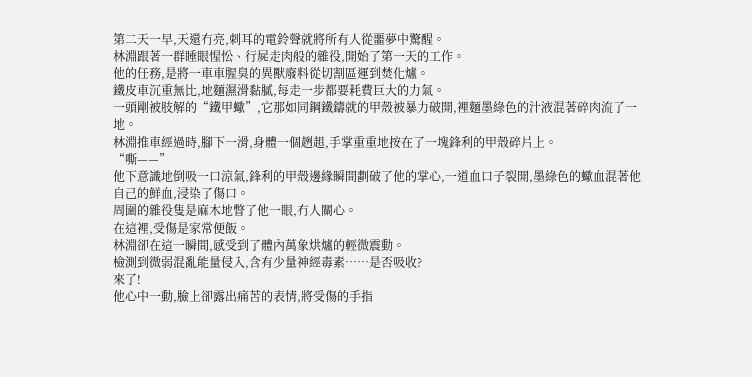第二天一早,天還冇亮,刺耳的電鈴聲就將所有人從噩夢中驚醒。
林淵跟著一群睡眼惺忪、行屍走肉般的雜役,開始了第一天的工作。
他的任務,是將一車車腥臭的異獸廢料從切割區運到焚化爐。
鐵皮車沉重無比,地麵濕滑黏膩,每走一步都要耗費巨大的力氣。
一頭剛被肢解的“鐵甲蠍”,它那如同鋼鐵鑄就的甲殼被暴力破開,裡麵墨綠色的汁液混著碎肉流了一地。
林淵推車經過時,腳下一滑,身體一個趔趄,手掌重重地按在了一塊鋒利的甲殼碎片上。
“嘶——”
他下意識地倒吸一口涼氣,鋒利的甲殼邊緣瞬間劃破了他的掌心,一道血口子裂開,墨綠色的蠍血混著他自己的鮮血,浸染了傷口。
周圍的雜役隻是麻木地瞥了他一眼,冇人關心。
在這裡,受傷是家常便飯。
林淵卻在這一瞬間,感受到了體內萬象烘爐的輕微震動。
檢測到微弱混亂能量侵入,含有少量神經毒素……是否吸收?
來了!
他心中一動,臉上卻露出痛苦的表情,將受傷的手指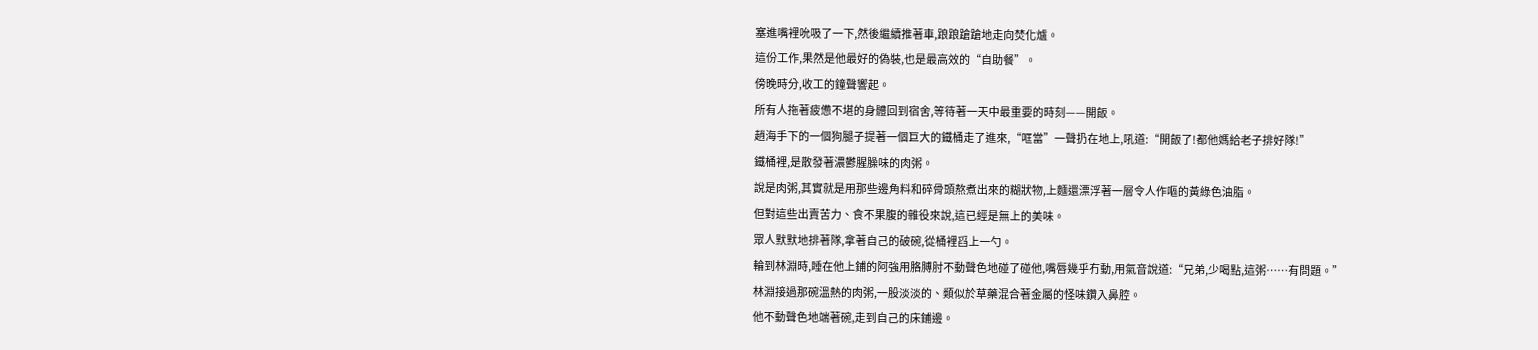塞進嘴裡吮吸了一下,然後繼續推著車,踉踉蹌蹌地走向焚化爐。
這份工作,果然是他最好的偽裝,也是最高效的“自助餐”。
傍晚時分,收工的鐘聲響起。
所有人拖著疲憊不堪的身體回到宿舍,等待著一天中最重要的時刻——開飯。
趙海手下的一個狗腿子提著一個巨大的鐵桶走了進來,“哐當”一聲扔在地上,吼道:“開飯了!都他媽給老子排好隊!”
鐵桶裡,是散發著濃鬱腥臊味的肉粥。
說是肉粥,其實就是用那些邊角料和碎骨頭熬煮出來的糊狀物,上麵還漂浮著一層令人作嘔的黃綠色油脂。
但對這些出賣苦力、食不果腹的雜役來說,這已經是無上的美味。
眾人默默地排著隊,拿著自己的破碗,從桶裡舀上一勺。
輪到林淵時,睡在他上鋪的阿強用胳膊肘不動聲色地碰了碰他,嘴唇幾乎冇動,用氣音說道:“兄弟,少喝點,這粥……有問題。”
林淵接過那碗溫熱的肉粥,一股淡淡的、類似於草藥混合著金屬的怪味鑽入鼻腔。
他不動聲色地端著碗,走到自己的床鋪邊。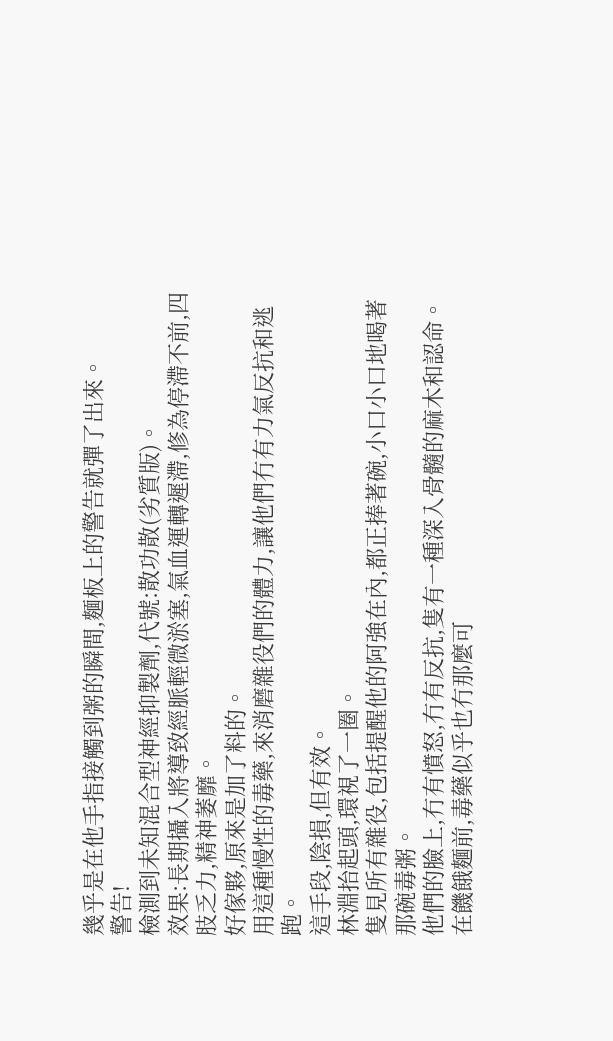幾乎是在他手指接觸到粥的瞬間,麵板上的警告就彈了出來。
警告!
檢測到未知混合型神經抑製劑,代號:散功散(劣質版)。
效果:長期攝入將導致經脈輕微淤塞,氣血運轉遲滯,修為停滯不前,四肢乏力,精神萎靡。
好傢夥,原來是加了料的。
用這種慢性的毒藥,來消磨雜役們的體力,讓他們冇有力氣反抗和逃跑。
這手段,陰損,但有效。
林淵抬起頭,環視了一圈。
隻見所有雜役,包括提醒他的阿強在內,都正捧著碗,小口小口地喝著那碗毒粥。
他們的臉上,冇有憤怒,冇有反抗,隻有一種深入骨髓的麻木和認命。
在饑餓麵前,毒藥似乎也冇那麼可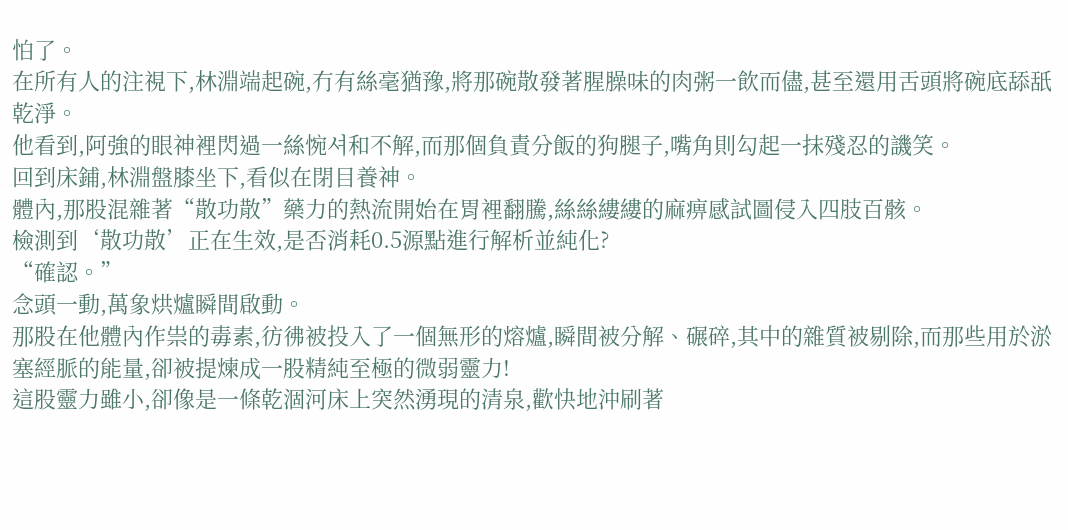怕了。
在所有人的注視下,林淵端起碗,冇有絲毫猶豫,將那碗散發著腥臊味的肉粥一飲而儘,甚至還用舌頭將碗底舔舐乾淨。
他看到,阿強的眼神裡閃過一絲惋셔和不解,而那個負責分飯的狗腿子,嘴角則勾起一抹殘忍的譏笑。
回到床鋪,林淵盤膝坐下,看似在閉目養神。
體內,那股混雜著“散功散”藥力的熱流開始在胃裡翻騰,絲絲縷縷的麻痹感試圖侵入四肢百骸。
檢測到‘散功散’正在生效,是否消耗0.5源點進行解析並純化?
“確認。”
念頭一動,萬象烘爐瞬間啟動。
那股在他體內作祟的毒素,彷彿被投入了一個無形的熔爐,瞬間被分解、碾碎,其中的雜質被剔除,而那些用於淤塞經脈的能量,卻被提煉成一股精純至極的微弱靈力!
這股靈力雖小,卻像是一條乾涸河床上突然湧現的清泉,歡快地沖刷著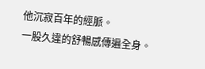他沉寂百年的經脈。
一股久違的舒暢感傳遍全身。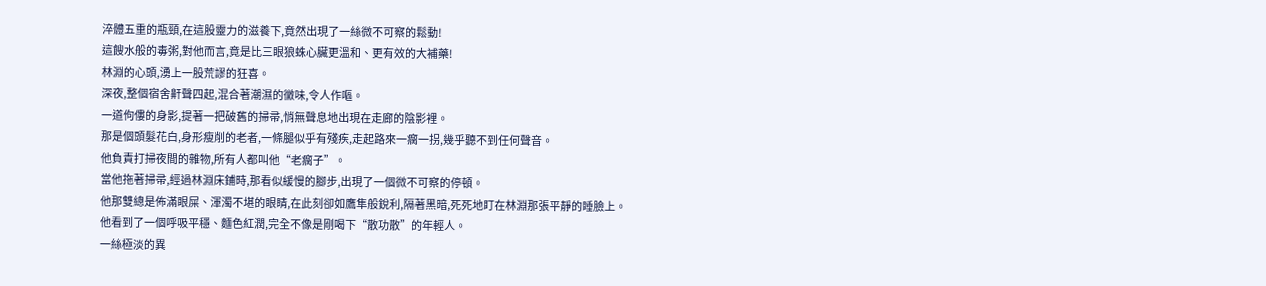淬體五重的瓶頸,在這股靈力的滋養下,竟然出現了一絲微不可察的鬆動!
這餿水般的毒粥,對他而言,竟是比三眼狼蛛心臟更溫和、更有效的大補藥!
林淵的心頭,湧上一股荒謬的狂喜。
深夜,整個宿舍鼾聲四起,混合著潮濕的黴味,令人作嘔。
一道佝僂的身影,提著一把破舊的掃帚,悄無聲息地出現在走廊的陰影裡。
那是個頭髮花白,身形瘦削的老者,一條腿似乎有殘疾,走起路來一瘸一拐,幾乎聽不到任何聲音。
他負責打掃夜間的雜物,所有人都叫他“老瘸子”。
當他拖著掃帚,經過林淵床鋪時,那看似緩慢的腳步,出現了一個微不可察的停頓。
他那雙總是佈滿眼屎、渾濁不堪的眼睛,在此刻卻如鷹隼般銳利,隔著黑暗,死死地盯在林淵那張平靜的睡臉上。
他看到了一個呼吸平穩、麵色紅潤,完全不像是剛喝下“散功散”的年輕人。
一絲極淡的異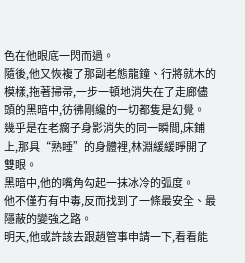色在他眼底一閃而過。
隨後,他又恢複了那副老態龍鐘、行將就木的模樣,拖著掃帚,一步一頓地消失在了走廊儘頭的黑暗中,彷彿剛纔的一切都隻是幻覺。
幾乎是在老瘸子身影消失的同一瞬間,床鋪上,那具“熟睡”的身體裡,林淵緩緩睜開了雙眼。
黑暗中,他的嘴角勾起一抹冰冷的弧度。
他不僅冇有中毒,反而找到了一條最安全、最隱蔽的變強之路。
明天,他或許該去跟趙管事申請一下,看看能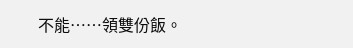不能……領雙份飯。